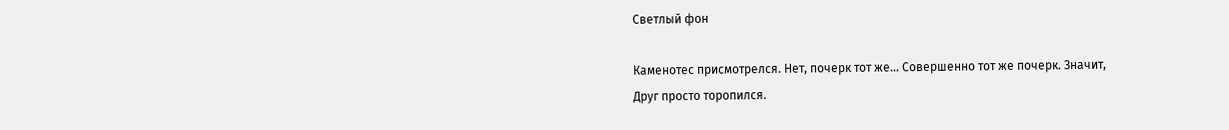Светлый фон

Каменотес присмотрелся. Нет, почерк тот же… Совершенно тот же почерк. Значит, Друг просто торопился.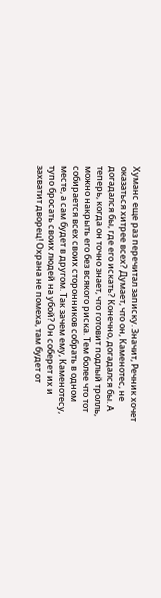Хуманс еще раз перечитал записку. Значит, Речник хочет оказаться хитрее всех? Думает, что он, Каменотес, не догадался бы, где его искать? Конечно, догадался бы. А теперь, когда он точно знает, что готовит подлый тролль, можно накрыть его без всякого риска. Тем более что тот собирается всех своих сторонников собрать в одном месте, а сам будет в другом. Так зачем ему, Каменотесу, тупо бросать своих людей на убой? Он соберет их и захватит дворец! Охрана не помеха, там будет от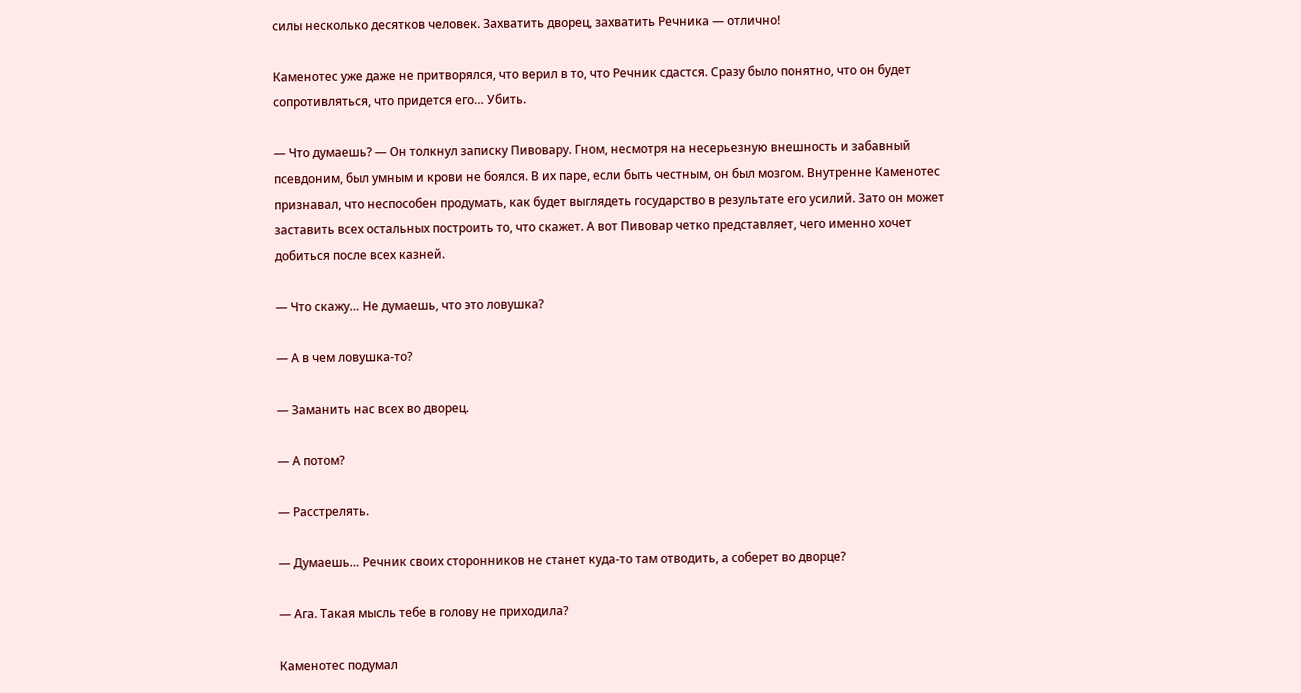силы несколько десятков человек. Захватить дворец, захватить Речника — отлично!

Каменотес уже даже не притворялся, что верил в то, что Речник сдастся. Сразу было понятно, что он будет сопротивляться, что придется его… Убить.

— Что думаешь? — Он толкнул записку Пивовару. Гном, несмотря на несерьезную внешность и забавный псевдоним, был умным и крови не боялся. В их паре, если быть честным, он был мозгом. Внутренне Каменотес признавал, что неспособен продумать, как будет выглядеть государство в результате его усилий. Зато он может заставить всех остальных построить то, что скажет. А вот Пивовар четко представляет, чего именно хочет добиться после всех казней.

— Что скажу… Не думаешь, что это ловушка?

— А в чем ловушка-то?

— Заманить нас всех во дворец.

— А потом?

— Расстрелять.

— Думаешь… Речник своих сторонников не станет куда-то там отводить, а соберет во дворце?

— Ага. Такая мысль тебе в голову не приходила?

Каменотес подумал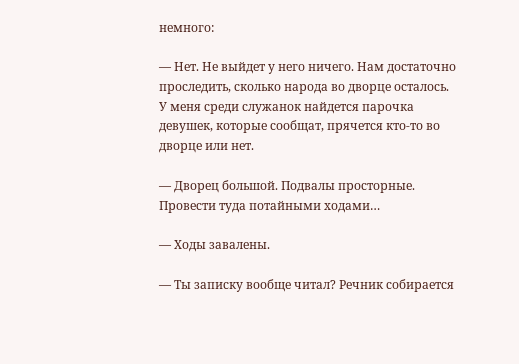немного:

— Нет. Не выйдет у него ничего. Нам достаточно проследить, сколько народа во дворце осталось. У меня среди служанок найдется парочка девушек, которые сообщат, прячется кто-то во дворце или нет.

— Дворец большой. Подвалы просторные. Провести туда потайными ходами…

— Ходы завалены.

— Ты записку вообще читал? Речник собирается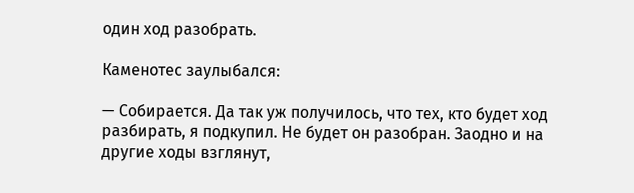один ход разобрать.

Каменотес заулыбался:

— Собирается. Да так уж получилось, что тех, кто будет ход разбирать, я подкупил. Не будет он разобран. Заодно и на другие ходы взглянут,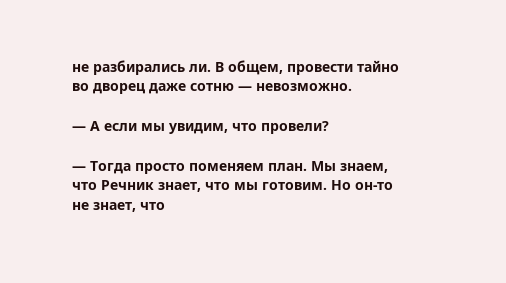не разбирались ли. В общем, провести тайно во дворец даже сотню — невозможно.

— А если мы увидим, что провели?

— Тогда просто поменяем план. Мы знаем, что Речник знает, что мы готовим. Но он-то не знает, что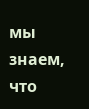мы знаем, что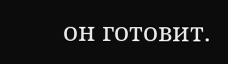он готовит.